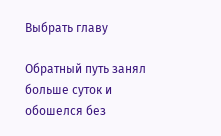Выбрать главу

Обратный путь занял больше суток и обошелся без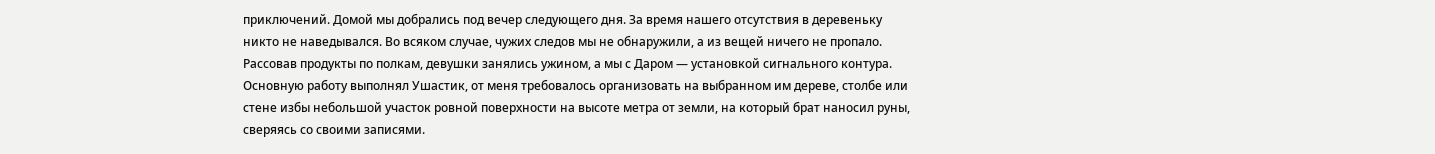приключений. Домой мы добрались под вечер следующего дня. За время нашего отсутствия в деревеньку никто не наведывался. Во всяком случае, чужих следов мы не обнаружили, а из вещей ничего не пропало. Рассовав продукты по полкам, девушки занялись ужином, а мы с Даром — установкой сигнального контура. Основную работу выполнял Ушастик, от меня требовалось организовать на выбранном им дереве, столбе или стене избы небольшой участок ровной поверхности на высоте метра от земли, на который брат наносил руны, сверяясь со своими записями.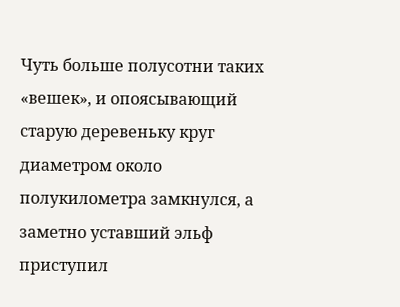Чуть больше полусотни таких «вешек», и опоясывающий старую деревеньку круг диаметром около полукилометра замкнулся, а заметно уставший эльф приступил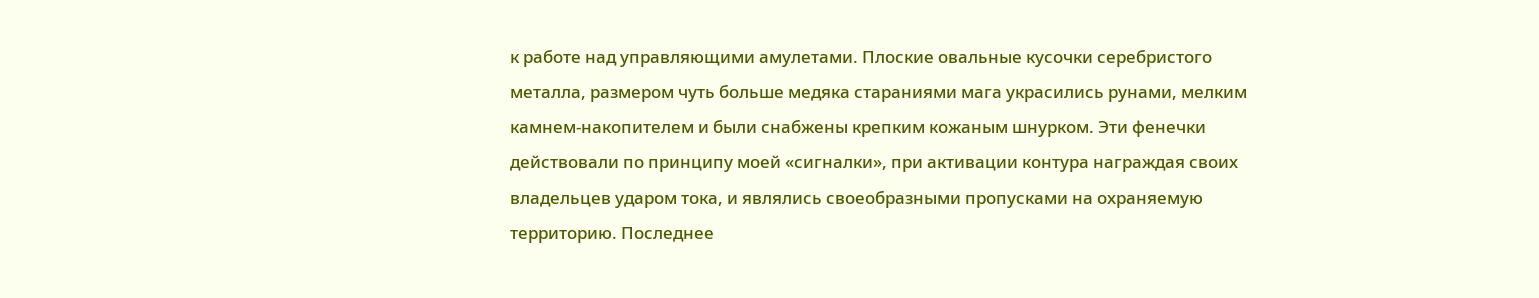к работе над управляющими амулетами. Плоские овальные кусочки серебристого металла, размером чуть больше медяка стараниями мага украсились рунами, мелким камнем-накопителем и были снабжены крепким кожаным шнурком. Эти фенечки действовали по принципу моей «сигналки», при активации контура награждая своих владельцев ударом тока, и являлись своеобразными пропусками на охраняемую территорию. Последнее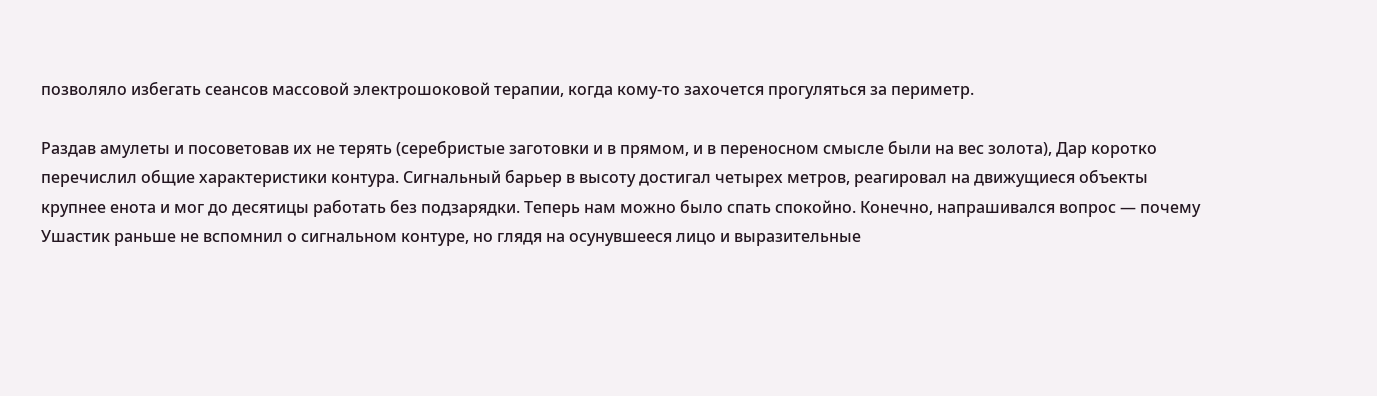позволяло избегать сеансов массовой электрошоковой терапии, когда кому-то захочется прогуляться за периметр.

Раздав амулеты и посоветовав их не терять (серебристые заготовки и в прямом, и в переносном смысле были на вес золота), Дар коротко перечислил общие характеристики контура. Сигнальный барьер в высоту достигал четырех метров, реагировал на движущиеся объекты крупнее енота и мог до десятицы работать без подзарядки. Теперь нам можно было спать спокойно. Конечно, напрашивался вопрос — почему Ушастик раньше не вспомнил о сигнальном контуре, но глядя на осунувшееся лицо и выразительные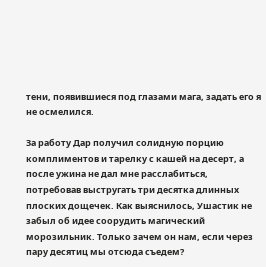тени, появившиеся под глазами мага, задать его я не осмелился.

За работу Дар получил солидную порцию комплиментов и тарелку с кашей на десерт, а после ужина не дал мне расслабиться, потребовав выстругать три десятка длинных плоских дощечек. Как выяснилось, Ушастик не забыл об идее соорудить магический морозильник. Только зачем он нам, если через пару десятиц мы отсюда съедем?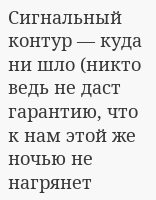Сигнальный контур — куда ни шло (никто ведь не даст гарантию, что к нам этой же ночью не нагрянет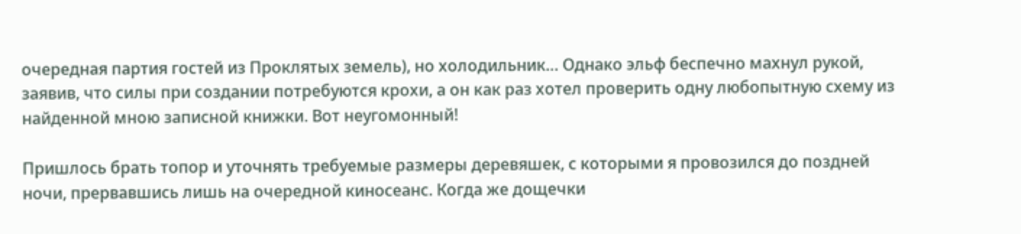очередная партия гостей из Проклятых земель), но холодильник… Однако эльф беспечно махнул рукой, заявив, что силы при создании потребуются крохи, а он как раз хотел проверить одну любопытную схему из найденной мною записной книжки. Вот неугомонный!

Пришлось брать топор и уточнять требуемые размеры деревяшек, с которыми я провозился до поздней ночи, прервавшись лишь на очередной киносеанс. Когда же дощечки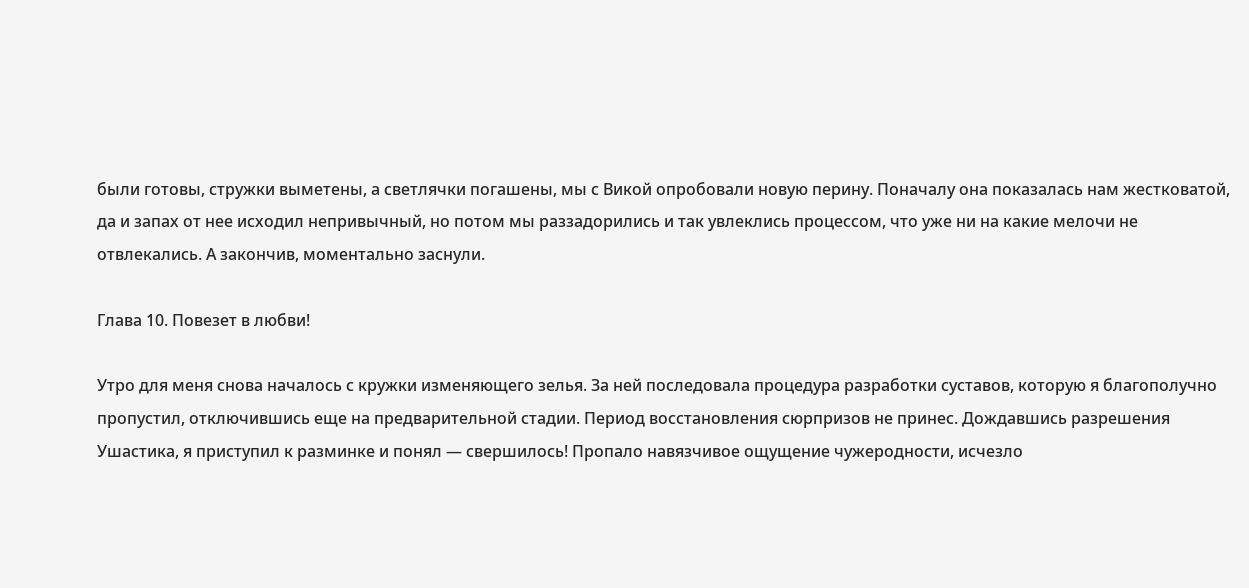были готовы, стружки выметены, а светлячки погашены, мы с Викой опробовали новую перину. Поначалу она показалась нам жестковатой, да и запах от нее исходил непривычный, но потом мы раззадорились и так увлеклись процессом, что уже ни на какие мелочи не отвлекались. А закончив, моментально заснули.

Глава 10. Повезет в любви!

Утро для меня снова началось с кружки изменяющего зелья. За ней последовала процедура разработки суставов, которую я благополучно пропустил, отключившись еще на предварительной стадии. Период восстановления сюрпризов не принес. Дождавшись разрешения Ушастика, я приступил к разминке и понял — свершилось! Пропало навязчивое ощущение чужеродности, исчезло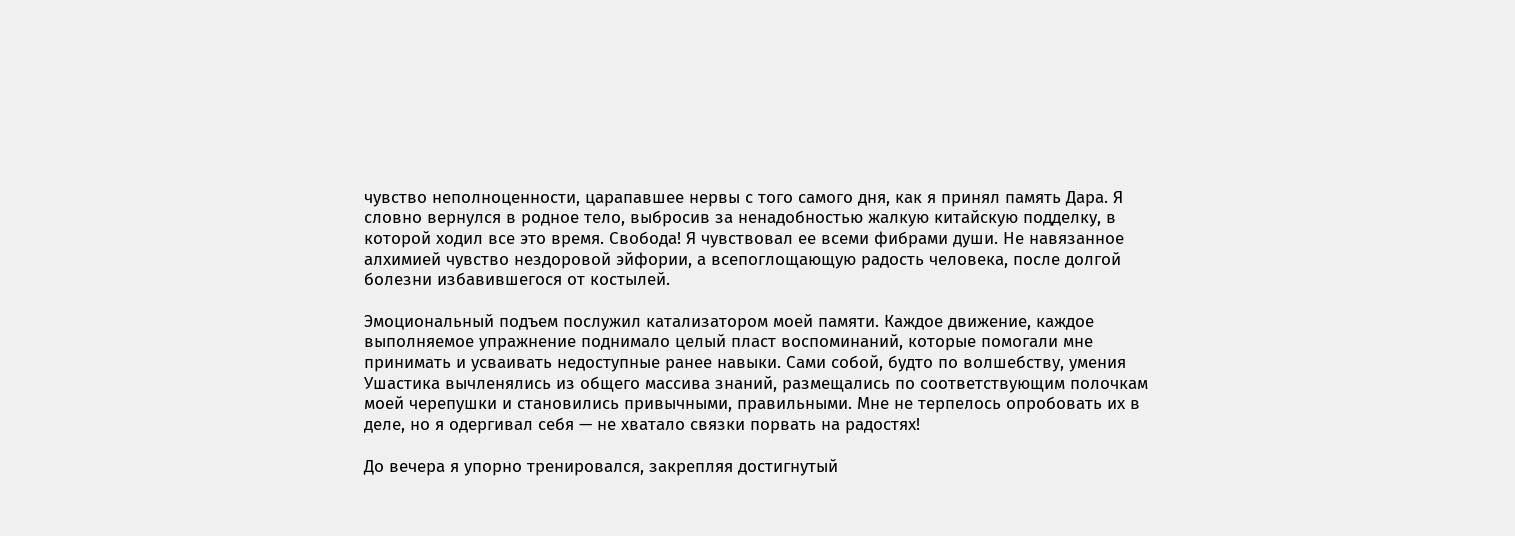чувство неполноценности, царапавшее нервы с того самого дня, как я принял память Дара. Я словно вернулся в родное тело, выбросив за ненадобностью жалкую китайскую подделку, в которой ходил все это время. Свобода! Я чувствовал ее всеми фибрами души. Не навязанное алхимией чувство нездоровой эйфории, а всепоглощающую радость человека, после долгой болезни избавившегося от костылей.

Эмоциональный подъем послужил катализатором моей памяти. Каждое движение, каждое выполняемое упражнение поднимало целый пласт воспоминаний, которые помогали мне принимать и усваивать недоступные ранее навыки. Сами собой, будто по волшебству, умения Ушастика вычленялись из общего массива знаний, размещались по соответствующим полочкам моей черепушки и становились привычными, правильными. Мне не терпелось опробовать их в деле, но я одергивал себя — не хватало связки порвать на радостях!

До вечера я упорно тренировался, закрепляя достигнутый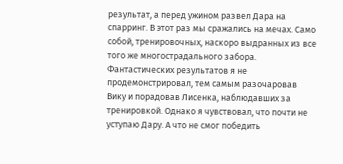результат, а перед ужином развел Дара на спарринг. В этот раз мы сражались на мечах. Само собой, тренировочных, наскоро выдранных из все того же многострадального забора. Фантастических результатов я не продемонстрировал, тем самым разочаровав Вику и порадовав Лисенка, наблюдавших за тренировкой. Однако я чувствовал, что почти не уступаю Дару. А что не смог победить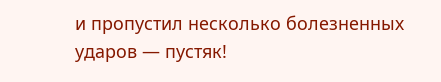и пропустил несколько болезненных ударов — пустяк!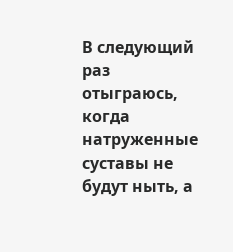В следующий раз отыграюсь, когда натруженные суставы не будут ныть, а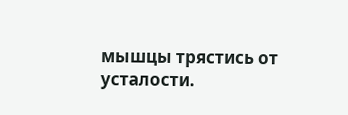мышцы трястись от усталости.